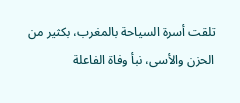تلقت أسرة السياحة بالمغرب، بكثير من الحزن والأسى، نبأ وفاة الفاعلة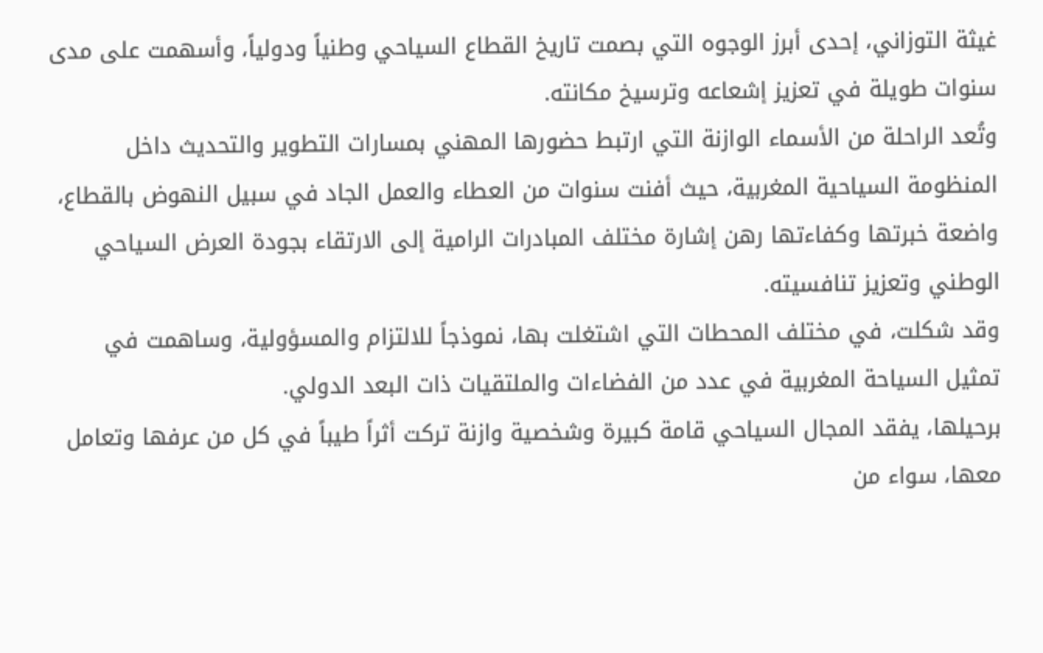غيثة التوزاني، إحدى أبرز الوجوه التي بصمت تاريخ القطاع السياحي وطنياً ودولياً، وأسهمت على مدى سنوات طويلة في تعزيز إشعاعه وترسيخ مكانته.
وتُعد الراحلة من الأسماء الوازنة التي ارتبط حضورها المهني بمسارات التطوير والتحديث داخل المنظومة السياحية المغربية، حيث أفنت سنوات من العطاء والعمل الجاد في سبيل النهوض بالقطاع، واضعة خبرتها وكفاءتها رهن إشارة مختلف المبادرات الرامية إلى الارتقاء بجودة العرض السياحي الوطني وتعزيز تنافسيته.
وقد شكلت، في مختلف المحطات التي اشتغلت بها، نموذجاً للالتزام والمسؤولية، وساهمت في تمثيل السياحة المغربية في عدد من الفضاءات والملتقيات ذات البعد الدولي.
برحيلها، يفقد المجال السياحي قامة كبيرة وشخصية وازنة تركت أثراً طيباً في كل من عرفها وتعامل معها، سواء من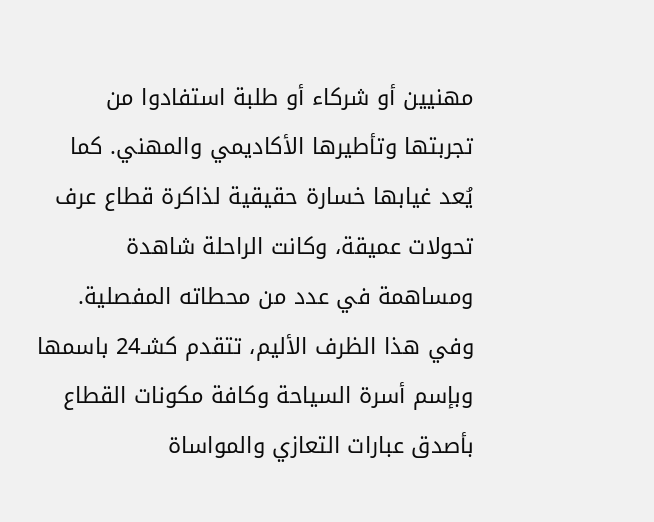مهنيين أو شركاء أو طلبة استفادوا من تجربتها وتأطيرها الأكاديمي والمهني. كما يُعد غيابها خسارة حقيقية لذاكرة قطاع عرف تحولات عميقة، وكانت الراحلة شاهدة ومساهمة في عدد من محطاته المفصلية.
وفي هذا الظرف الأليم، تتقدم كشـ24 باسمها وبإسم أسرة السياحة وكافة مكونات القطاع بأصدق عبارات التعازي والمواساة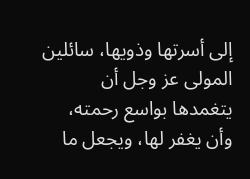إلى أسرتها وذويها، سائلين المولى عز وجل أن يتغمدها بواسع رحمته، وأن يغفر لها، ويجعل ما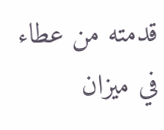قدمته من عطاء في ميزان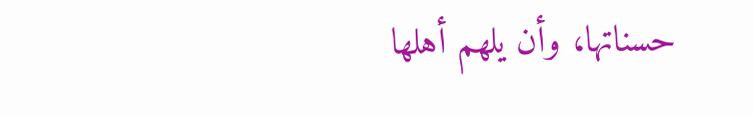حسناتها، وأن يلهم أهلها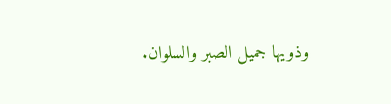وذويها جميل الصبر والسلوان.